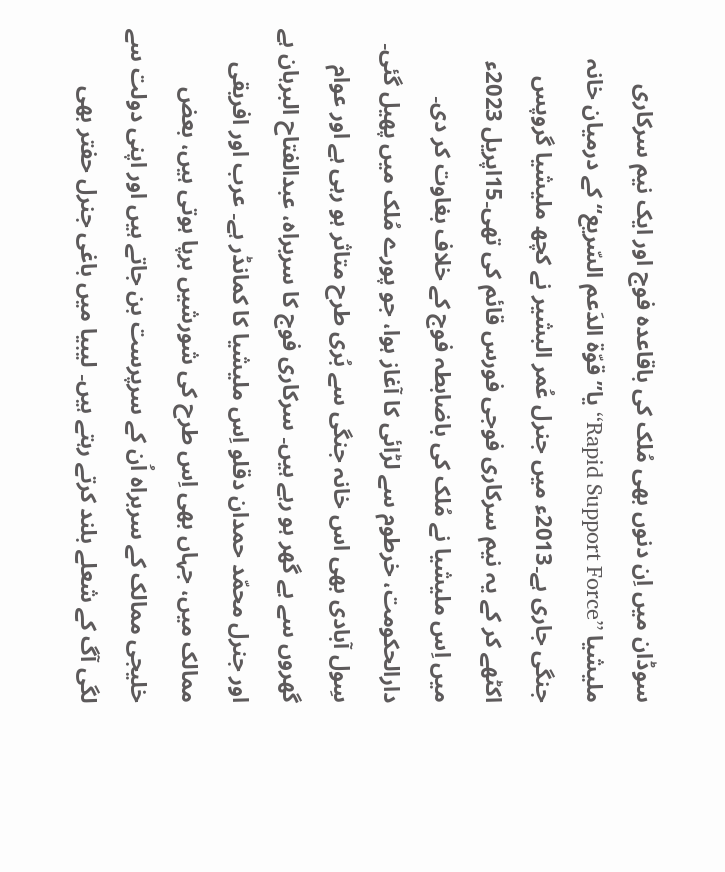سوڈان میں اِن دنوں بھی مُلک کی باقاعدہ فوج اور ایک نیم سرکاری ملیشیا ’’Rapid Support Force‘‘ یا’’قوّۃ الدَعم السّریع‘‘ کے درمیان خانہ جنگی جاری ہے۔2013ء میں جنرل عُمر البشیر نے کچھ ملیشیا گروپس اکٹھے کر کے یہ نیم سرکاری فوجی فورس قائم کی تھی۔15اپریل 2023ء میں اِس ملیشیا نے مُلک کی باضابطہ فوج کے خلاف بغاوت کر دی۔ دارالحکومت، خرطوم سے لڑائی کا آغاز ہوا، جو پورے مُلک میں پھیل گئی۔
سِول آبادی بھی اس خانہ جنگی سے بُری طرح متاثر ہو رہی ہے اور عوام گھروں سے بے گھر ہو رہے ہیں۔ سرکاری فوج کا سربراہ، عبدالفتاح البرہان ہے اور جنرل محمّد حمدان دقلو اِس ملیشیا کا کمانڈر ہے۔ عرب اور افریقی ممالک میں، جہاں بھی اِس طرح کی شورشیں برپا ہوتی ہیں، بعض خلیجی ممالک کے سربراہ اُن کے سرپرست بن جاتے ہیں اور اپنی دولت سے لگی آگ کے شعلے بلند کرتے رہتے ہیں۔ لیبیا میں باغی جنرل حفتر بھی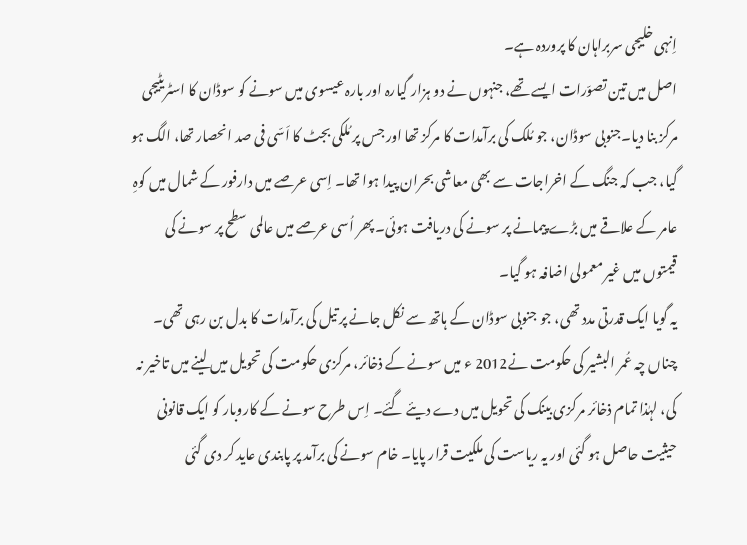اِنہی خلیجی سربراہان کا پروردہ ہے۔
اصل میں تین تصوّرات ایسے تھے، جنہوں نے دو ہزار گیارہ اور بارہ عیسوی میں سونے کو سوڈان کا اسٹریٹیجی مرکز بنا دیا۔جنوبی سوڈان، جو مُلک کی برآمدات کا مرکز تھا اور جس پر مُلکی بجٹ کا اَسّی فی صد انحصار تھا، الگ ہو گیا، جب کہ جنگ کے اخراجات سے بھی معاشی بحران پیدا ہوا تھا۔ اِسی عرصے میں دارفور کے شمال میں کوہِ عامر کے علاقے میں بڑے پیمانے پر سونے کی دریافت ہوئی۔ پھر اُسی عرصے میں عالمی سطح پر سونے کی قیمتوں میں غیر معمولی اضافہ ہو گیا۔
یہ گویا ایک قدرتی مدد تھی، جو جنوبی سوڈان کے ہاتھ سے نکل جانے پر تیل کی برآمدات کا بدل بن رہی تھی۔ چناں چہ عُمر البشیر کی حکومت نے2012 ء میں سونے کے ذخائر، مرکزی حکومت کی تحویل میں لینے میں تاخیر نہ کی، لہٰذا تمام ذخائر مرکزی بینک کی تحویل میں دے دیئے گئے۔ اِس طرح سونے کے کاروبار کو ایک قانونی حیثیت حاصل ہو گئی اور یہ ریاست کی ملکیت قرار پایا۔ خام سونے کی برآمد پر پابندی عاید کر دی گئی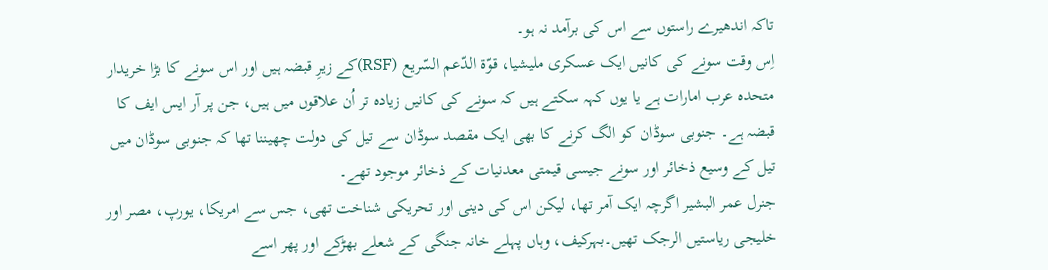تاکہ اندھیرے راستوں سے اس کی برآمد نہ ہو۔
اِس وقت سونے کی کانیں ایک عسکری ملیشیا، قوّۃ الدّعم السّریع (RSF)کے زیرِ قبضہ ہیں اور اس سونے کا بڑا خریدار متحدہ عرب امارات ہے یا یوں کہہ سکتے ہیں کہ سونے کی کانیں زیادہ تر اُن علاقوں میں ہیں، جن پر آر ایس ایف کا قبضہ ہے۔ جنوبی سوڈان کو الگ کرنے کا بھی ایک مقصد سوڈان سے تیل کی دولت چھیننا تھا کہ جنوبی سوڈان میں تیل کے وسیع ذخائر اور سونے جیسی قیمتی معدنیات کے ذخائر موجود تھے۔
جنرل عمر البشیر اگرچہ ایک آمر تھا، لیکن اس کی دینی اور تحریکی شناخت تھی، جس سے امریکا، یورپ، مصر اور خلیجی ریاستیں الرجک تھیں۔بہرکیف، وہاں پہلے خانہ جنگی کے شعلے بھڑکے اور پھر اسے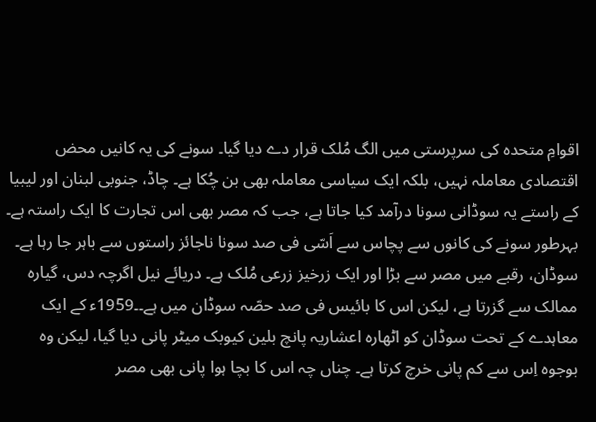اقوامِ متحدہ کی سرپرستی میں الگ مُلک قرار دے دیا گیا۔ سونے کی یہ کانیں محض اقتصادی معاملہ نہیں، بلکہ ایک سیاسی معاملہ بھی بن چُکا ہے۔ چاڈ، جنوبی لبنان اور لیبیا کے راستے یہ سوڈانی سونا درآمد کیا جاتا ہے، جب کہ مصر بھی اس تجارت کا ایک راستہ ہے۔ بہرطور سونے کی کانوں سے پچاس سے اَسّی فی صد سونا ناجائز راستوں سے باہر جا رہا ہے۔
سوڈان، رقبے میں مصر سے بڑا اور ایک زرخیز زرعی مُلک ہے۔ دریائے نیل اگرچہ دس، گیارہ ممالک سے گزرتا ہے، لیکن اس کا بائیس فی صد حصّہ سوڈان میں ہے۔۔1959ء کے ایک معاہدے کے تحت سوڈان کو اٹھارہ اعشاریہ پانچ بلین کیوبک میٹر پانی دیا گیا، لیکن وہ بوجوہ اِس سے کم پانی خرچ کرتا ہے۔ چناں چہ اس کا بچا ہوا پانی بھی مصر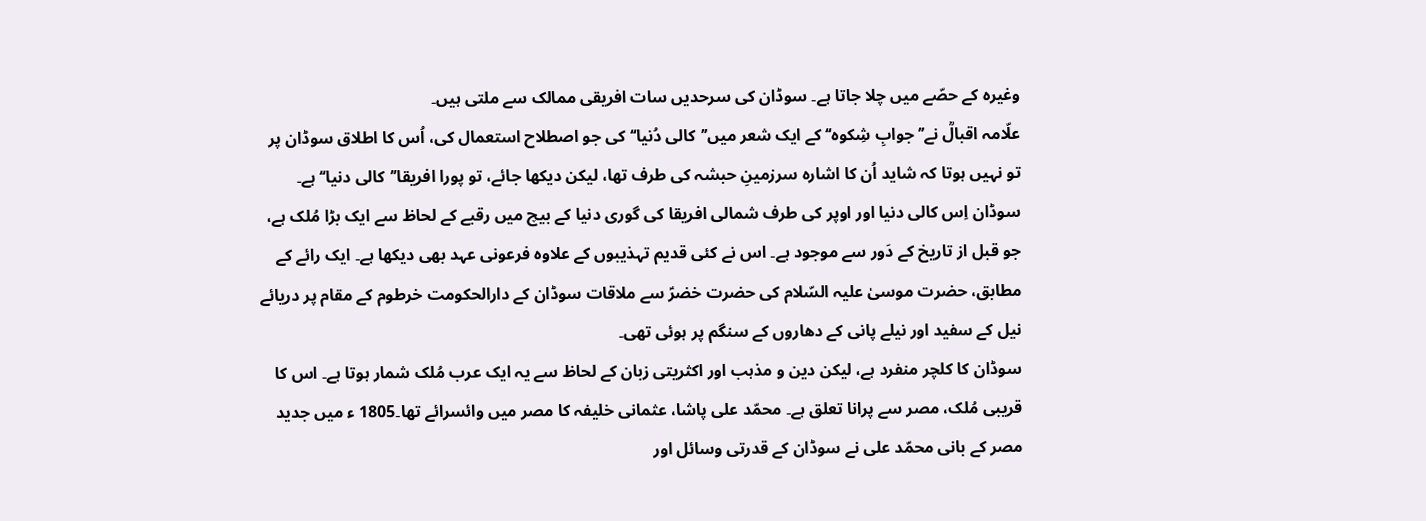وغیرہ کے حصّے میں چلا جاتا ہے۔ سوڈان کی سرحدیں سات افریقی ممالک سے ملتی ہیں۔
علّامہ اقبالؒ نے’’جوابِ شِکوہ‘‘ کے ایک شعر میں’’کالی دُنیا‘‘کی جو اصطلاح استعمال کی، اُس کا اطلاق سوڈان پر تو نہیں ہوتا کہ شاید اُن کا اشارہ سرزمینِ حبشہ کی طرف تھا، لیکن دیکھا جائے، تو پورا افریقا’’کالی دنیا‘‘ ہے۔ سوڈان اِس کالی دنیا اور اوپر کی طرف شمالی افریقا کی گوری دنیا کے بیچ میں رقبے کے لحاظ سے ایک بڑا مُلک ہے، جو قبل از تاریخ کے دَور سے موجود ہے۔ اس نے کئی قدیم تہذیبوں کے علاوہ فرعونی عہد بھی دیکھا ہے۔ ایک رائے کے مطابق، حضرت موسیٰ علیہ السّلام کی حضرت خضرؑ سے ملاقات سوڈان کے دارالحکومت خرطوم کے مقام پر دریائے نیل کے سفید اور نیلے پانی کے دھاروں کے سنگم پر ہوئی تھی۔
سوڈان کا کلچر منفرد ہے، لیکن دین و مذہب اور اکثریتی زبان کے لحاظ سے یہ ایک عرب مُلک شمار ہوتا ہے۔ اس کا قریبی مُلک، مصر سے پرانا تعلق ہے۔ محمّد علی پاشا، عثمانی خلیفہ کا مصر میں وائسرائے تھا۔1805 ء میں جدید مصر کے بانی محمّد علی نے سوڈان کے قدرتی وسائل اور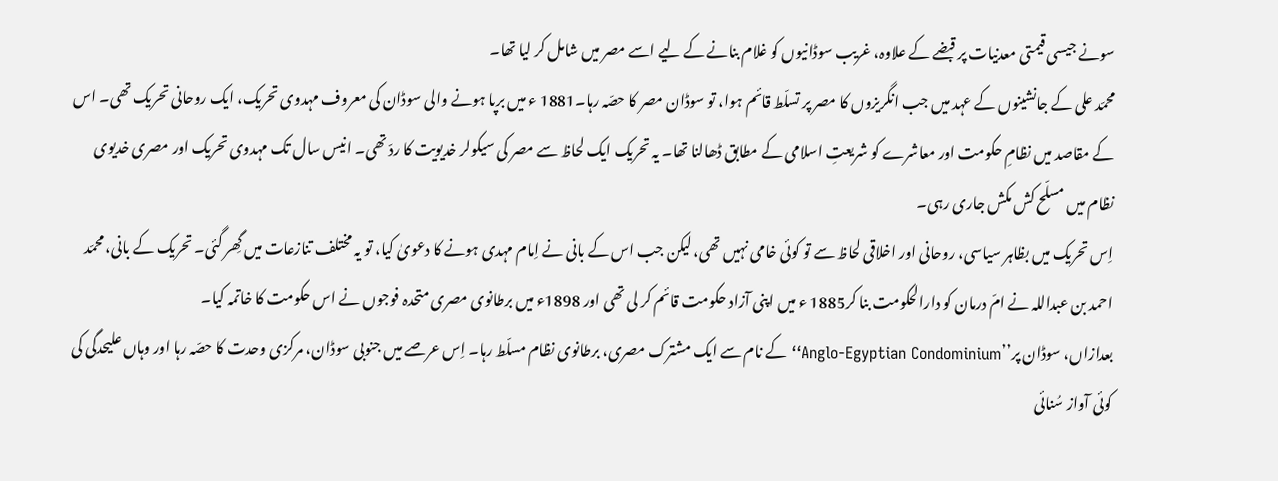سونے جیسی قیمتی معدنیات پر قبضے کے علاوہ، غریب سوڈانیوں کو غلام بنانے کے لیے اسے مصر میں شامل کر لیا تھا۔
محمّد علی کے جانشینوں کے عہد میں جب انگریزوں کا مصر پر تسلّط قائم ہوا، تو سوڈان مصر کا حصّہ رہا۔1881 ء میں برپا ہونے والی سوڈان کی معروف مہدوی تحریک، ایک روحانی تحریک تھی۔ اس کے مقاصد میں نظامِ حکومت اور معاشرے کو شریعتِ اسلامی کے مطابق ڈھالنا تھا۔ یہ تحریک ایک لحاظ سے مصر کی سیکولر خدیویت کا ردّ تھی۔ انیس سال تک مہدوی تحریک اور مصری خدیوی نظام میں مسلّح کش مکش جاری رہی۔
اِس تحریک میں بظاہر سیاسی، روحانی اور اخلاقی لحاظ سے تو کوئی خامی نہیں تھی، لیکن جب اس کے بانی نے اِمام مہدی ہونے کا دعویٰ کیا، تو یہ مختلف تنازعات میں گِھر گئی۔ تحریک کے بانی، محمّد احمد بن عبداللہ نے امّ درمان کو دارالحکومت بنا کر1885 ء میں اپنی آزاد حکومت قائم کر لی تھی اور 1898ء میں برطانوی مصری متحدہ فوجوں نے اس حکومت کا خاتمہ کیا۔
بعدازاں، سوڈان پر’’Anglo-Egyptian Condominium‘‘ کے نام سے ایک مشترک مصری، برطانوی نظام مسلّط رہا۔ اِس عرصے میں جنوبی سوڈان، مرکزی وحدت کا حصّہ رہا اور وہاں علیحدگی کی کوئی آواز سُنائی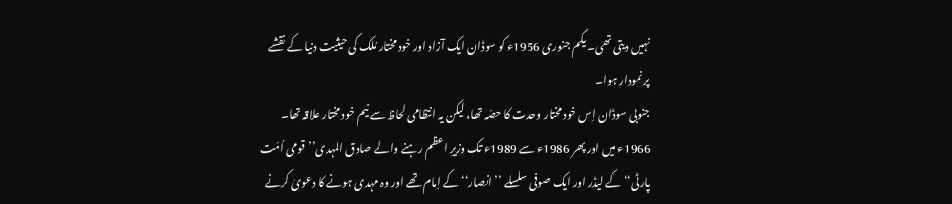نہیں دیتی تھی۔ یکم جنوری 1956ء کو سوڈان ایک آزاد اور خود مختار مُلک کی حیثیت دنیا کے نقشے پر نمودار ہوا۔
جنوبی سوڈان اِس خود مختار وحدت کا حصّہ تھا، لیکن یہ انتظامی لحاظ سے نیم خود مختار علاقہ تھا۔ 1966ء میں اور پھر 1986ء سے 1989ء تک وزیرِ اعظم رہنے والے صادق المہدی’’قومی اُمّت پارٹی‘‘ کے لیڈر اور ایک صوفی سلسلے ’’انصار‘‘ کے اِمام تھے اور وہ مہدی ہونے کا دعویٰ کرنے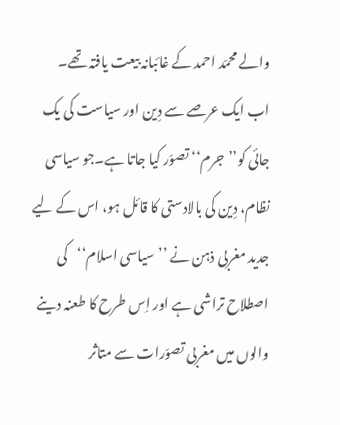والے محمّد احمد کے غائبانہ بیعت یافتہ تھے۔
اب ایک عرصے سے دِین اور سیاست کی یک جائی کو’’جرم‘‘ تصوّر کیا جاتا ہے۔جو سیاسی نظام، دِین کی بالادستی کا قائل ہو، اس کے لیے جدید مغربی ذہن نے ’’سیاسی اسلام‘‘کی اصطلاح تراشی ہے اور اِس طرح کا طعنہ دینے والوں میں مغربی تصوّرات سے متاثر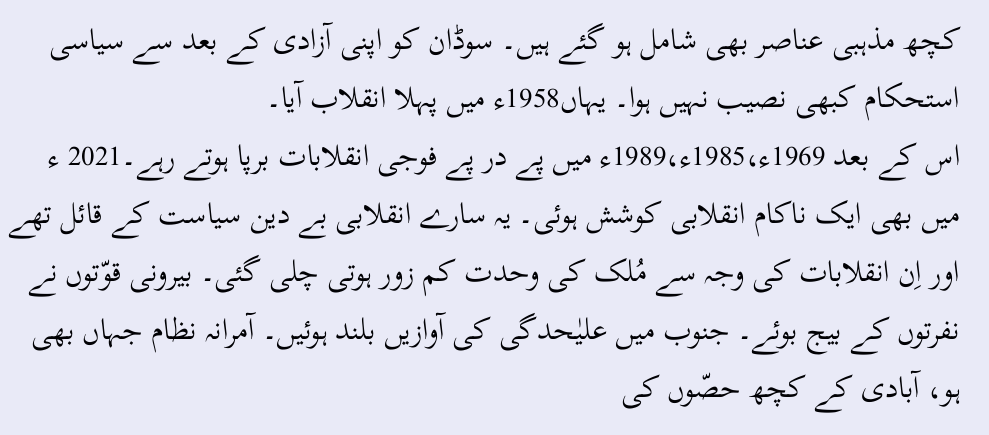کچھ مذہبی عناصر بھی شامل ہو گئے ہیں۔ سوڈان کو اپنی آزادی کے بعد سے سیاسی استحکام کبھی نصیب نہیں ہوا۔ یہاں1958ء میں پہلا انقلاب آیا۔
اس کے بعد 1969ء،1985ء،1989ء میں پے در پے فوجی انقلابات برپا ہوتے رہے۔2021 ء میں بھی ایک ناکام انقلابی کوشش ہوئی۔ یہ سارے انقلابی بے دین سیاست کے قائل تھے اور اِن انقلابات کی وجہ سے مُلک کی وحدت کم زور ہوتی چلی گئی۔ بیرونی قوّتوں نے نفرتوں کے بیج بوئے۔ جنوب میں علیٰحدگی کی آوازیں بلند ہوئیں۔ آمرانہ نظام جہاں بھی ہو، آبادی کے کچھ حصّوں کی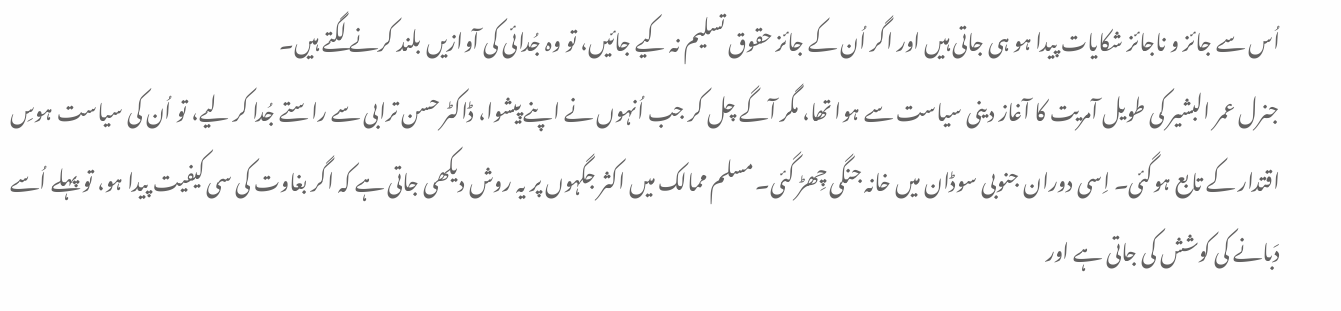اُس سے جائز و ناجائز شکایات پیدا ہو ہی جاتی ہیں اور اگر اُن کے جائز حقوق تسلیم نہ کیے جائیں، تو وہ جُدائی کی آوازیں بلند کرنے لگتے ہیں۔
جنرل عمر البشیر کی طویل آمریت کا آغاز دینی سیاست سے ہوا تھا، مگر آگے چل کر جب اُنہوں نے اپنے پیشوا، ڈاکٹر حسن ترابی سے راستے جُدا کر لیے، تو اُن کی سیاست ہوسِ اقتدار کے تابع ہوگئی۔ اِسی دوران جنوبی سوڈان میں خانہ جنگی چِھڑ گئی۔ مسلم ممالک میں اکثر جگہوں پر یہ روش دیکھی جاتی ہے کہ اگر بغاوت کی سی کیفیت پیدا ہو، تو پہلے اُسے دَبانے کی کوشش کی جاتی ہے اور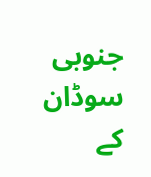جنوبی سوڈان کے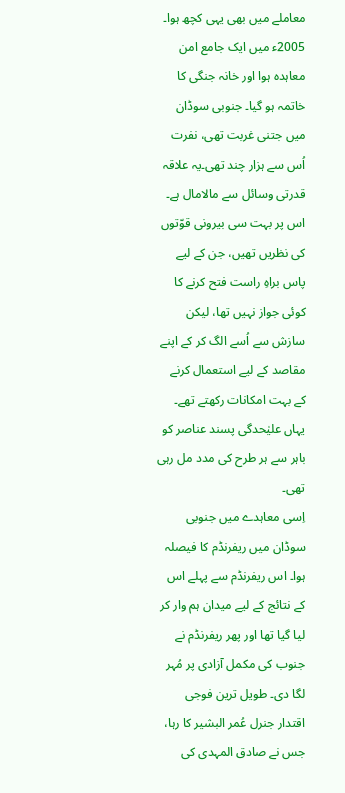معاملے میں بھی یہی کچھ ہوا۔
2005ء میں ایک جامع امن معاہدہ ہوا اور خانہ جنگی کا خاتمہ ہو گیا۔ جنوبی سوڈان میں جتنی غربت تھی، نفرت اُس سے ہزار چند تھی۔یہ علاقہ قدرتی وسائل سے مالامال ہے۔ اس پر بہت سی بیرونی قوّتوں کی نظریں تھیں، جن کے لیے پاس براہِ راست فتح کرنے کا کوئی جواز نہیں تھا، لیکن سازش سے اُسے الگ کر کے اپنے مقاصد کے لیے استعمال کرنے کے بہت امکانات رکھتے تھے۔ یہاں علیٰحدگی پسند عناصر کو باہر سے ہر طرح کی مدد مل رہی تھی۔
اِسی معاہدے میں جنوبی سوڈان میں ریفرنڈم کا فیصلہ ہوا۔ اس ریفرنڈم سے پہلے اس کے نتائج کے لیے میدان ہم وار کر لیا گیا تھا اور پھر ریفرنڈم نے جنوب کی مکمل آزادی پر مُہر لگا دی۔ طویل ترین فوجی اقتدار جنرل عُمر البشیر کا رہا، جس نے صادق المہدی کی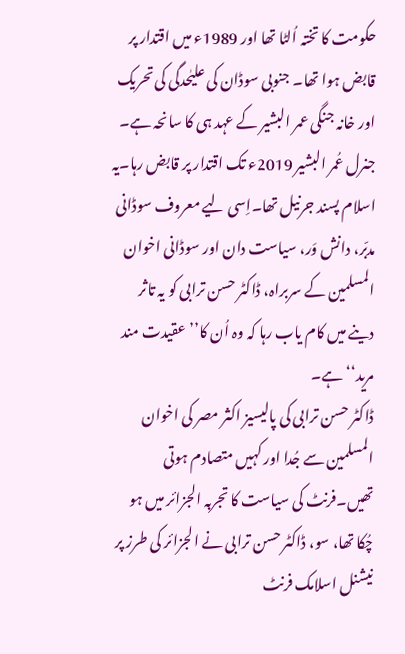حکومت کا تختہ اُلٹا تھا اور 1989ء میں اقتدار پر قابض ہوا تھا۔ جنوبی سوڈان کی علیٰحدگی کی تحریک اور خانہ جنگی عمر البشیر کے عہد ہی کا سانحہ ہے۔ جنرل عُمر البشیر 2019ء تک اقتدار پر قابض رہا۔یہ اسلام پسند جرنیل تھا۔اِسی لیے معروف سوڈانی مدبّر، دانش وَر، سیاست دان اور سوڈانی اخوان المسلمین کے سربراہ، ڈاکٹر حسن ترابی کو یہ تاثر دینے میں کام یاب رہا کہ وہ اُن کا’’عقیدت مند مرید‘‘ ہے۔
ڈاکٹر حسن ترابی کی پالیسیز اکثر مصر کی اخوان المسلمین سے جُدا اور کہیں متصادم ہوتی تھیں۔فرنٹ کی سیاست کا تجربہ الجزائر میں ہو چُکا تھا، سو، ڈاکٹر حسن ترابی نے الجزائر کی طرز پر نیشنل اسلامک فرنٹ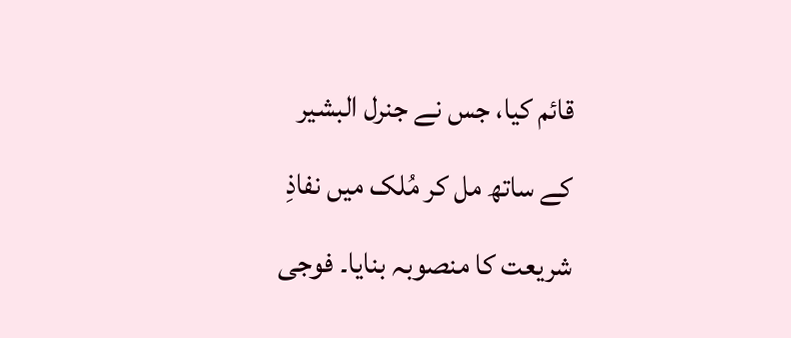قائم کیا، جس نے جنرل البشیر کے ساتھ مل کر مُلک میں نفاذِ شریعت کا منصوبہ بنایا۔ فوجی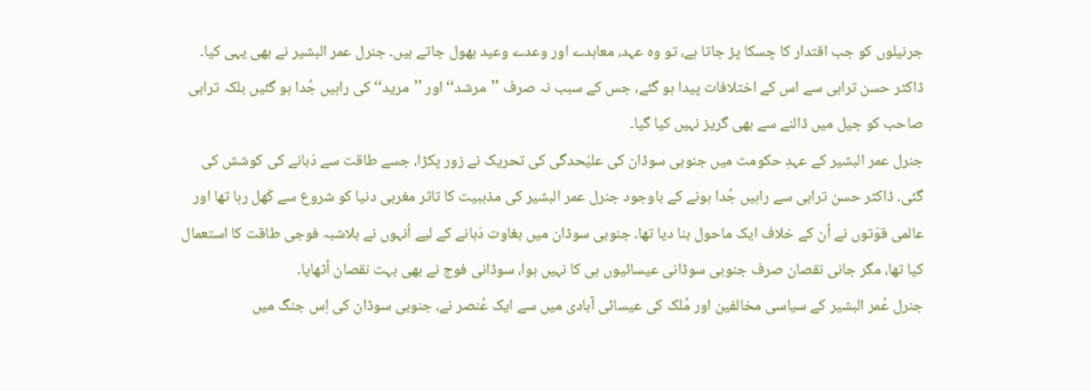جرنیلوں کو جب اقتدار کا چسکا پڑ جاتا ہے، تو وہ عہد، معاہدے اور وعدے وعید بھول جاتے ہیں۔ جنرل عمر البشیر نے بھی یہی کیا۔ ڈاکٹر حسن ترابی سے اس کے اختلافات پیدا ہو گئے، جس کے سبب نہ صرف ’’مرشد‘‘ اور ’’مرید‘‘ کی راہیں جُدا ہو گئیں بلکہ ترابی صاحب کو جیل میں ڈالنے سے بھی گریز نہیں کیا گیا۔
جنرل عمر البشیر کے عہدِ حکومت میں جنوبی سوڈان کی علیٰحدگی کی تحریک نے زور پکڑا، جسے طاقت سے دَبانے کی کوشش کی گئی۔ ڈاکٹر حسن ترابی سے راہیں جُدا ہونے کے باوجود جنرل عمر البشیر کی مذہبیت کا تاثر مغربی دنیا کو شروع سے کَھل رہا تھا اور عالمی قوّتوں نے اُن کے خلاف ایک ماحول بنا دیا تھا۔ جنوبی سوڈان میں بغاوت دَبانے کے لیے اُنہوں نے بلاشبہ فوجی طاقت کا استعمال کیا تھا، مگر جانی نقصان صرف جنوبی سوڈانی عیسائیوں ہی کا نہیں ہوا، سوڈانی فوج نے بھی بہت نقصان اُٹھایا۔
جنرل عُمر البشیر کے سیاسی مخالفین اور مُلک کی عیسائی آبادی میں سے ایک عُنصر نے، جنوبی سوڈان کی اِس جنگ میں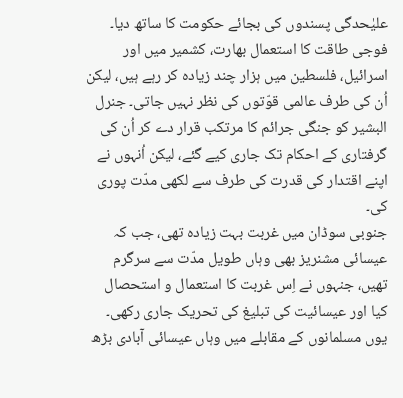علیٰحدگی پسندوں کی بجائے حکومت کا ساتھ دیا۔ فوجی طاقت کا استعمال بھارت، کشمیر میں اور اسرائیل، فلسطین میں ہزار چند زیادہ کر رہے ہیں، لیکن اُن کی طرف عالمی قوّتوں کی نظر نہیں جاتی۔ جنرل البشیر کو جنگی جرائم کا مرتکب قرار دے کر اُن کی گرفتاری کے احکام تک جاری کیے گئے، لیکن اُنہوں نے اپنے اقتدار کی قدرت کی طرف سے لکھی مدّت پوری کی۔
جنوبی سوڈان میں غربت بہت زیادہ تھی، جب کہ عیسائی مشنریز بھی وہاں طویل مدّت سے سرگرم تھیں، جنہوں نے اِس غربت کا استعمال و استحصال کیا اور عیسائیت کی تبلیغ کی تحریک جاری رکھی۔ یوں مسلمانوں کے مقابلے میں وہاں عیسائی آبادی بڑھ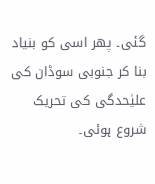گئی۔ پھر اسی کو بنیاد بنا کر جنوبی سوڈان کی علیٰحدگی کی تحریک شروع ہوئی۔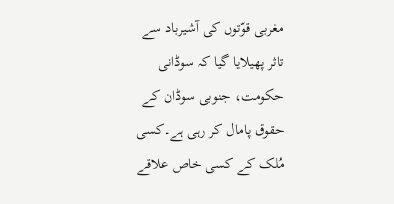مغربی قوّتوں کی آشیرباد سے تاثر پھیلایا گیا کہ سوڈانی حکومت، جنوبی سوڈان کے حقوق پامال کر رہی ہے۔کسی مُلک کے کسی خاص علاقے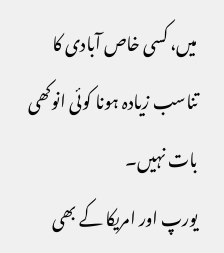میں، کسی خاص آبادی کا تناسب زیادہ ہونا کوئی انوکھی بات نہیں۔
یورپ اور امریکا کے بھی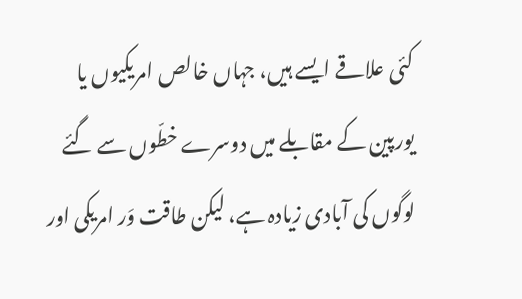کئی علاقے ایسے ہیں، جہاں خالص امریکیوں یا یورپین کے مقابلے میں دوسرے خطّوں سے گئے لوگوں کی آبادی زیادہ ہے، لیکن طاقت وَر امریکی اور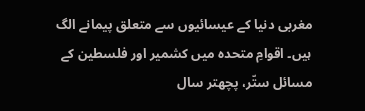مغربی دنیا کے عیسائیوں سے متعلق پیمانے الگ ہیں۔ اقوامِ متحدہ میں کشمیر اور فلسطین کے مسائل ستّر، پچھتر سال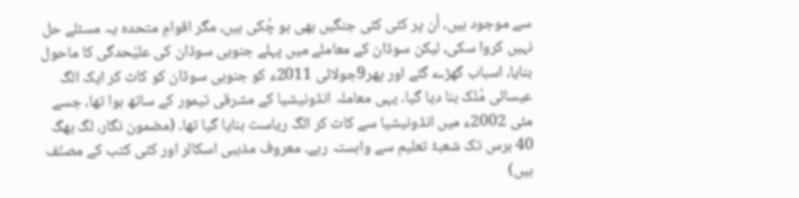سے موجود ہیں، اُن پر کئی کئی جنگیں بھی ہو چُکی ہیں، مگر اقوامِ متحدہ یہ مسئلے حل نہیں کروا سکی، لیکن سوڈان کے معاملے میں پہلے جنوبی سوڈان کی علیٰحدگی کا ماحول بنایا، اسباب گھڑے گئے اور پھر9جولائی 2011ء کو جنوبی سوڈان کو کاٹ کر ایک الگ عیسائی مُلک بنا دیا گیا۔ یہی معاملہ انڈونیشیا کے مشرقی تیمور کے ساتھ ہوا تھا، جسے مئی 2002ء میں انڈونیشیا سے کاٹ کر الگ ریاست بنایا گیا تھا۔ (مضمون نگار، لگ بھگ 40 برس تک شعبۂ تعلیم سے وابستہ رہے۔ معروف مذہبی اسکالر اور کئی کتب کے مصنّف ہیں)